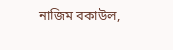নাজিম বকাউল,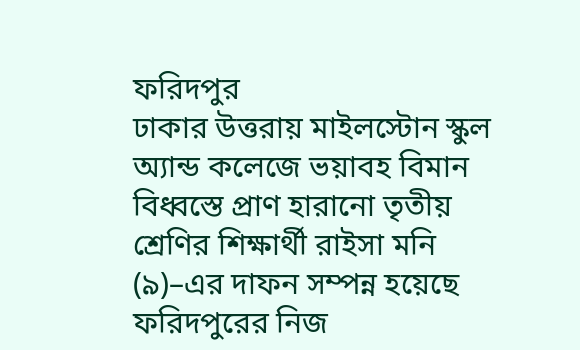ফরিদপুর
ঢাকার উত্তরায় মাইলস্টোন স্কুল অ্যান্ড কলেজে ভয়াবহ বিমান বিধ্বস্তে প্রাণ হারানো তৃতীয় শ্রেণির শিক্ষার্থী রাইসা মনি (৯)–এর দাফন সম্পন্ন হয়েছে ফরিদপুরের নিজ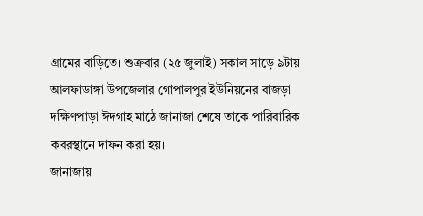গ্রামের বাড়িতে। শুক্রবার (২৫ জুলাই) সকাল সাড়ে ৯টায় আলফাডাঙ্গা উপজেলার গোপালপুর ইউনিয়নের বাজড়া দক্ষিণপাড়া ঈদগাহ মাঠে জানাজা শেষে তাকে পারিবারিক কবরস্থানে দাফন করা হয়।
জানাজায়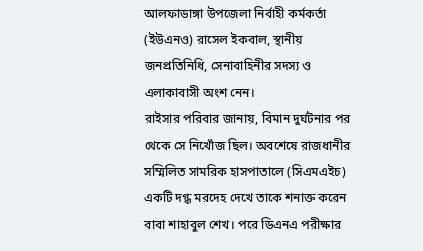আলফাডাঙ্গা উপজেলা নির্বাহী কর্মকর্তা (ইউএনও) রাসেল ইকবাল, স্থানীয় জনপ্রতিনিধি, সেনাবাহিনীর সদস্য ও এলাকাবাসী অংশ নেন।
রাইসার পরিবার জানায়, বিমান দুর্ঘটনার পর থেকে সে নিখোঁজ ছিল। অবশেষে রাজধানীর সম্মিলিত সামরিক হাসপাতালে (সিএমএইচ) একটি দগ্ধ মরদেহ দেখে তাকে শনাক্ত করেন বাবা শাহাবুল শেখ। পরে ডিএনএ পরীক্ষার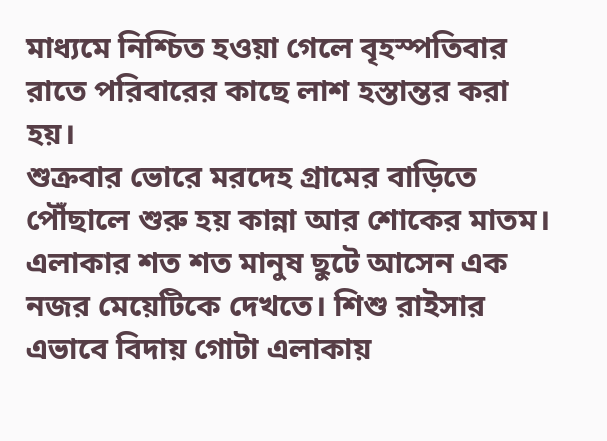মাধ্যমে নিশ্চিত হওয়া গেলে বৃহস্পতিবার রাতে পরিবারের কাছে লাশ হস্তান্তর করা হয়।
শুক্রবার ভোরে মরদেহ গ্রামের বাড়িতে পৌঁছালে শুরু হয় কান্না আর শোকের মাতম। এলাকার শত শত মানুষ ছুটে আসেন এক নজর মেয়েটিকে দেখতে। শিশু রাইসার এভাবে বিদায় গোটা এলাকায়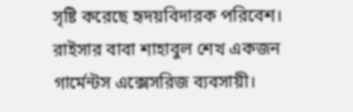সৃষ্টি করেছে হৃদয়বিদারক পরিবেশ।
রাইসার বাবা শাহাবুল শেখ একজন গার্মেন্টস এক্সেসরিজ ব্যবসায়ী।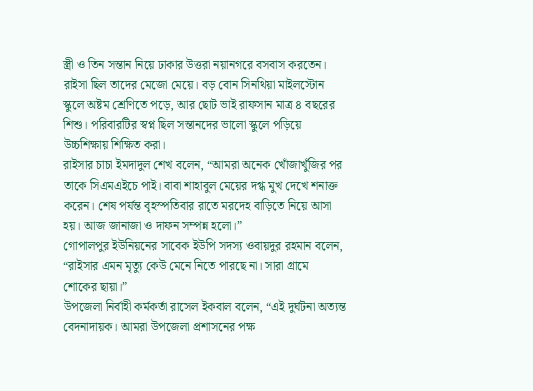স্ত্রী ও তিন সন্তান নিয়ে ঢাকার উত্তরা নয়ানগরে বসবাস করতেন। রাইসা ছিল তাদের মেজো মেয়ে। বড় বোন সিনথিয়া মাইলস্টোন স্কুলে অষ্টম শ্রেণিতে পড়ে, আর ছোট ভাই রাফসান মাত্র ৪ বছরের শিশু। পরিবারটির স্বপ্ন ছিল সন্তানদের ভালো স্কুলে পড়িয়ে উচ্চশিক্ষায় শিক্ষিত করা।
রাইসার চাচা ইমদাদুল শেখ বলেন, “আমরা অনেক খোঁজাখুঁজির পর তাকে সিএমএইচে পাই। বাবা শাহাবুল মেয়ের দগ্ধ মুখ দেখে শনাক্ত করেন। শেষ পর্যন্ত বৃহস্পতিবার রাতে মরদেহ বাড়িতে নিয়ে আসা হয়। আজ জানাজা ও দাফন সম্পন্ন হলো।”
গোপালপুর ইউনিয়নের সাবেক ইউপি সদস্য ওবায়দুর রহমান বলেন, “রাইসার এমন মৃত্যু কেউ মেনে নিতে পারছে না। সারা গ্রামে শোকের ছায়া।”
উপজেলা নির্বাহী কর্মকর্তা রাসেল ইকবাল বলেন, “এই দুর্ঘটনা অত্যন্ত বেদনাদায়ক। আমরা উপজেলা প্রশাসনের পক্ষ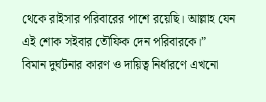থেকে রাইসার পরিবারের পাশে রয়েছি। আল্লাহ যেন এই শোক সইবার তৌফিক দেন পরিবারকে।”
বিমান দুর্ঘটনার কারণ ও দায়িত্ব নির্ধারণে এখনো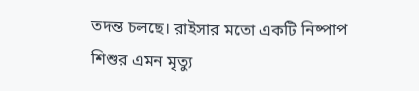তদন্ত চলছে। রাইসার মতো একটি নিষ্পাপ শিশুর এমন মৃত্যু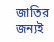জাতির জন্যই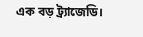এক বড় ট্র্যাজেডি।